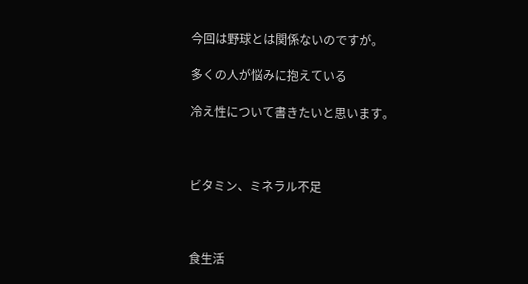今回は野球とは関係ないのですが。

多くの人が悩みに抱えている

冷え性について書きたいと思います。



ビタミン、ミネラル不足



食生活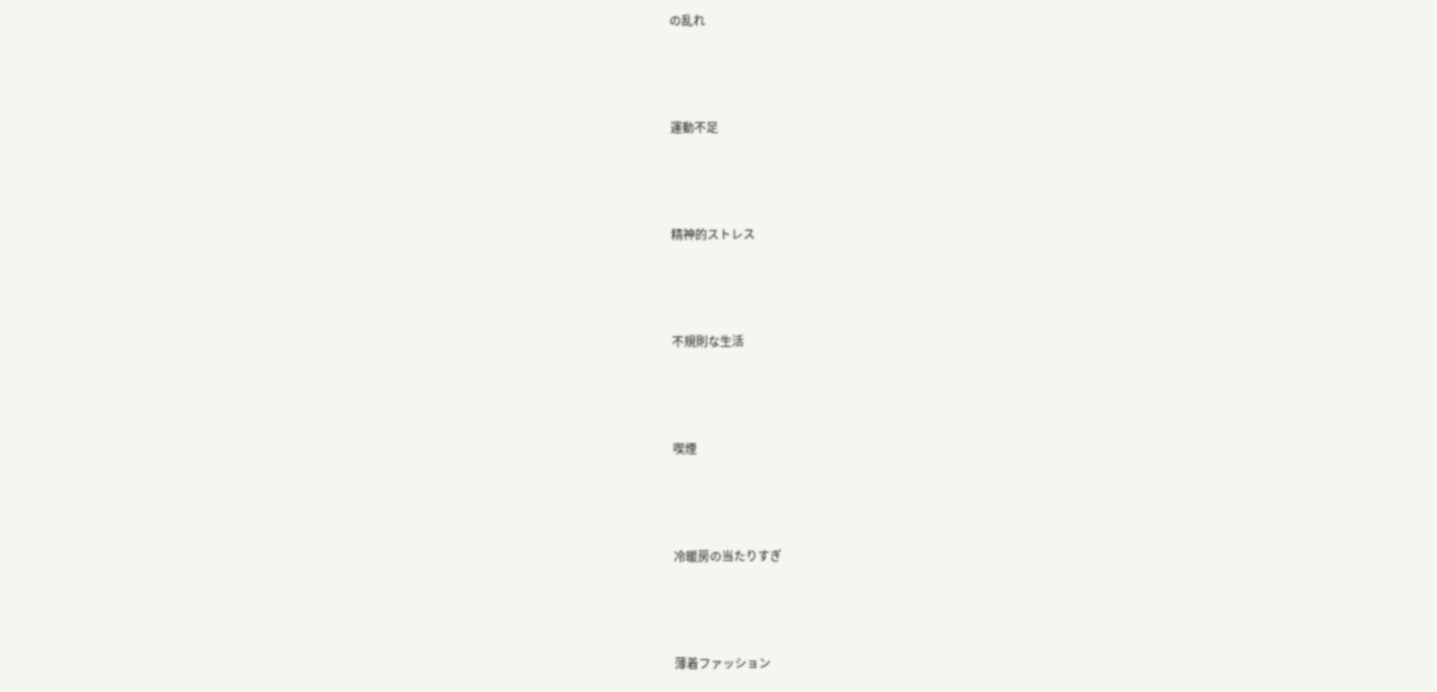の乱れ



運動不足



精神的ストレス



不規則な生活



喫煙



冷暖房の当たりすぎ



薄着ファッション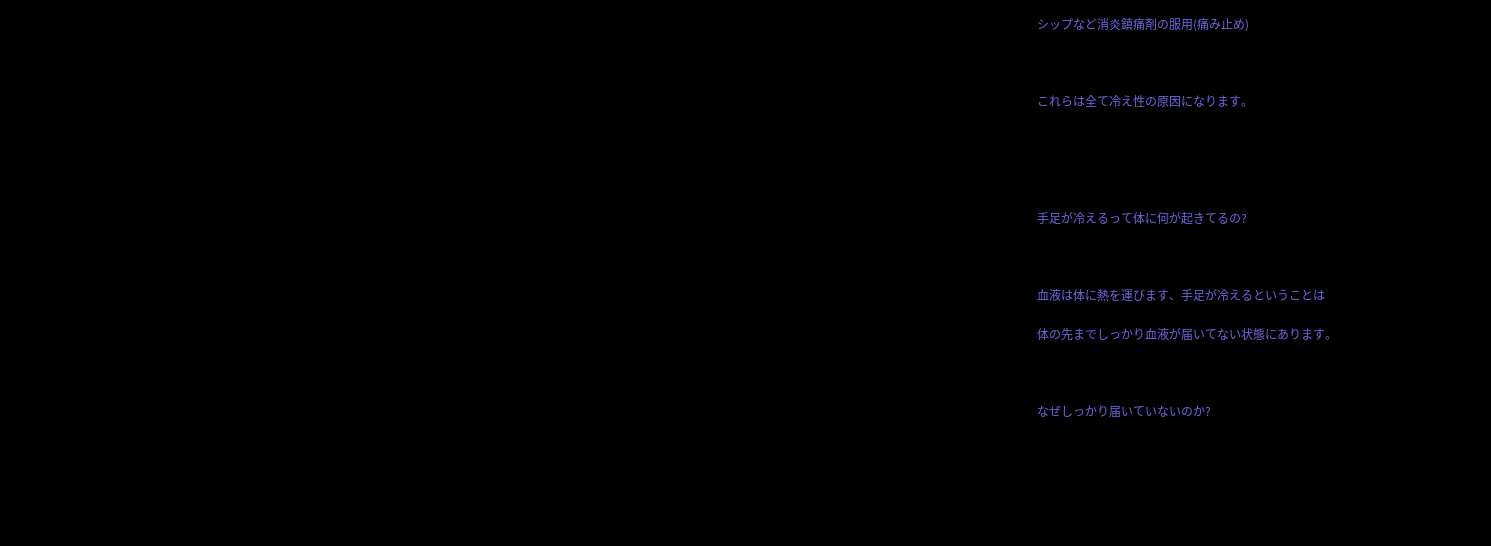シップなど消炎鎮痛剤の服用(痛み止め)



これらは全て冷え性の原因になります。





手足が冷えるって体に何が起きてるの?



血液は体に熱を運びます、手足が冷えるということは

体の先までしっかり血液が届いてない状態にあります。



なぜしっかり届いていないのか?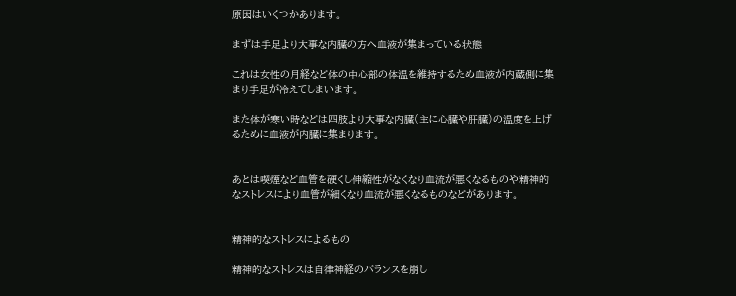原因はいくつかあります。

まずは手足より大事な内臓の方へ血液が集まっている状態

これは女性の月経など体の中心部の体温を維持するため血液が内蔵側に集まり手足が冷えてしまいます。

また体が寒い時などは四肢より大事な内臓(主に心臓や肝臓)の温度を上げるために血液が内臓に集まります。


あとは喫煙など血管を硬くし伸縮性がなくなり血流が悪くなるものや精神的なストレスにより血管が細くなり血流が悪くなるものなどがあります。


精神的なストレスによるもの

精神的なストレスは自律神経のバランスを崩し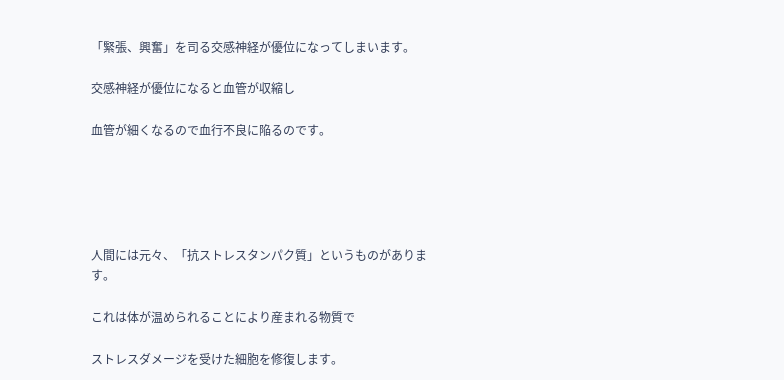「緊張、興奮」を司る交感神経が優位になってしまいます。

交感神経が優位になると血管が収縮し

血管が細くなるので血行不良に陥るのです。





人間には元々、「抗ストレスタンパク質」というものがあります。

これは体が温められることにより産まれる物質で

ストレスダメージを受けた細胞を修復します。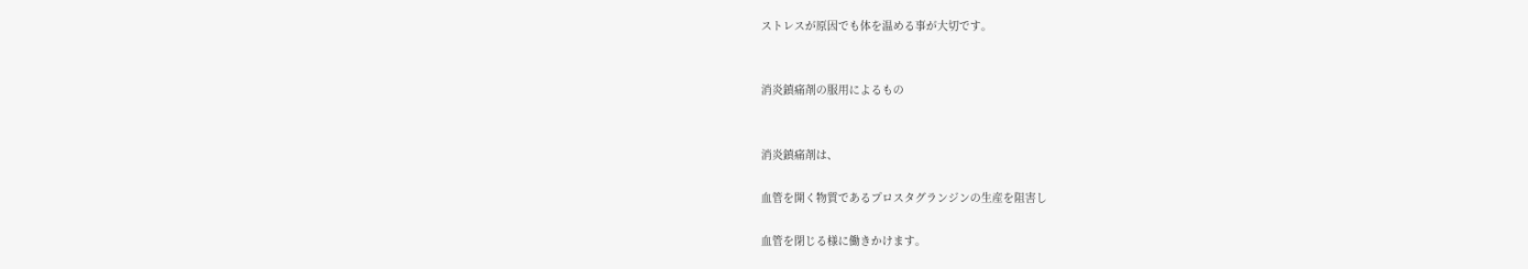ストレスが原因でも体を温める事が大切です。


消炎鎮痛剤の服用によるもの


消炎鎮痛剤は、

血管を開く物質であるプロスタグランジンの生産を阻害し

血管を閉じる様に働きかけます。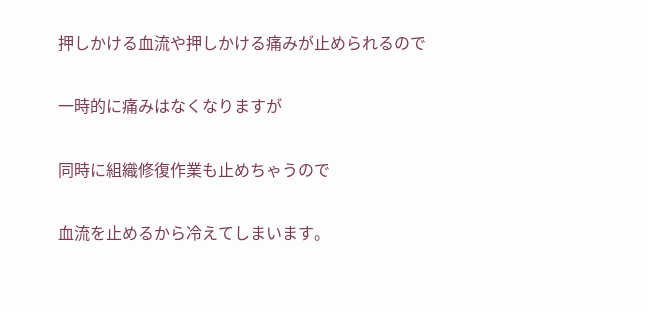押しかける血流や押しかける痛みが止められるので

一時的に痛みはなくなりますが

同時に組織修復作業も止めちゃうので

血流を止めるから冷えてしまいます。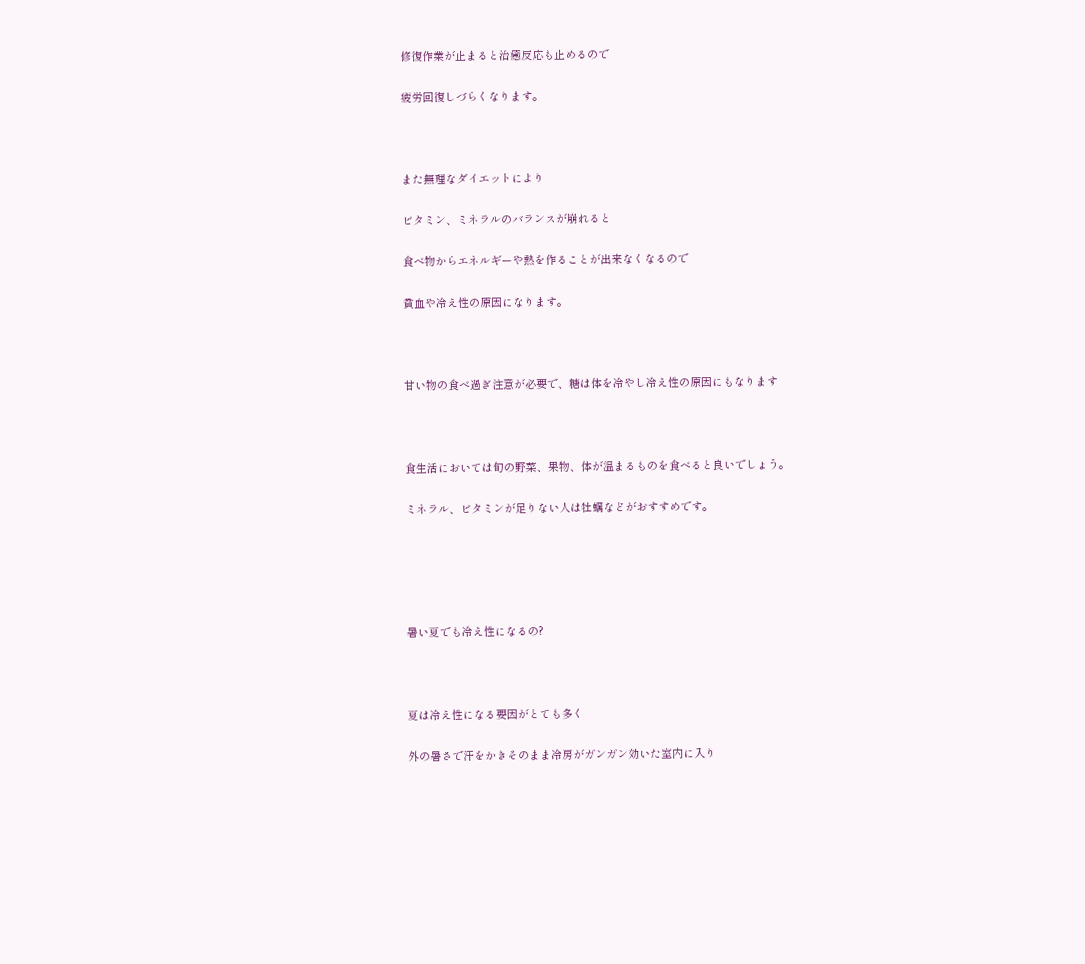修復作業が止まると治癒反応も止めるので

疲労回復しづらくなります。



また無理なダイエットにより

ビタミン、ミネラルのバランスが崩れると

食べ物からエネルギーや熱を作ることが出来なくなるので

貧血や冷え性の原因になります。



甘い物の食べ過ぎ注意が必要で、糖は体を冷やし冷え性の原因にもなります



食生活においては旬の野菜、果物、体が温まるものを食べると良いでしょう。

ミネラル、ビタミンが足りない人は牡蠣などがおすすめです。





暑い夏でも冷え性になるの?



夏は冷え性になる要因がとても多く

外の暑さで汗をかきそのまま冷房がガンガン効いた室内に入り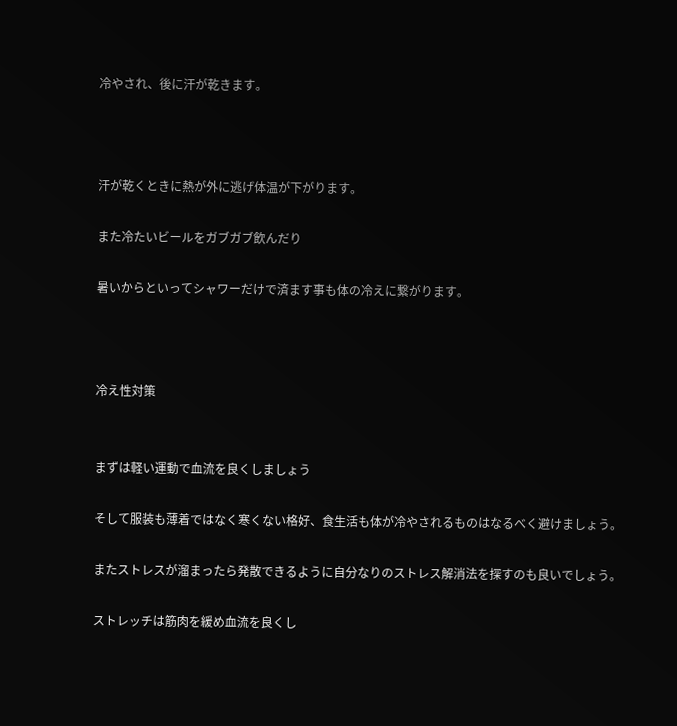冷やされ、後に汗が乾きます。



汗が乾くときに熱が外に逃げ体温が下がります。

また冷たいビールをガブガブ飲んだり

暑いからといってシャワーだけで済ます事も体の冷えに繋がります。



冷え性対策


まずは軽い運動で血流を良くしましょう

そして服装も薄着ではなく寒くない格好、食生活も体が冷やされるものはなるべく避けましょう。

またストレスが溜まったら発散できるように自分なりのストレス解消法を探すのも良いでしょう。

ストレッチは筋肉を緩め血流を良くし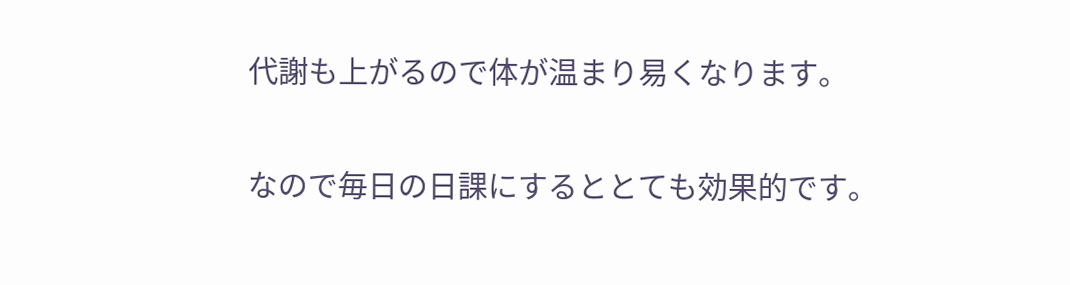代謝も上がるので体が温まり易くなります。

なので毎日の日課にするととても効果的です。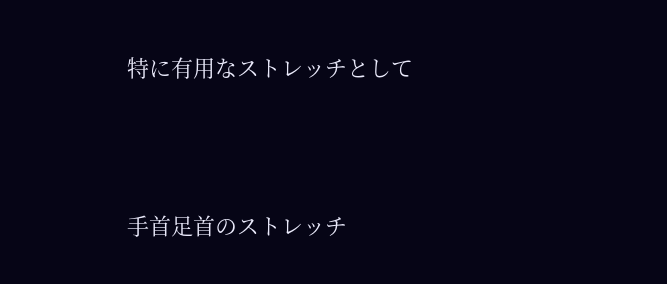特に有用なストレッチとして



手首足首のストレッチ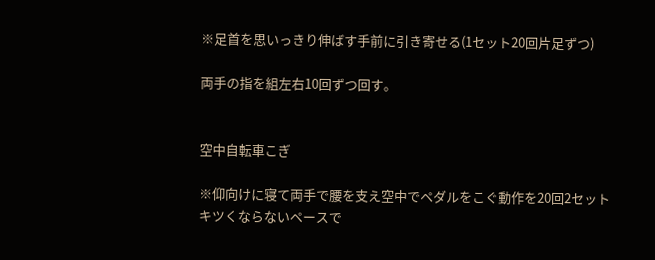※足首を思いっきり伸ばす手前に引き寄せる(1セット20回片足ずつ)

両手の指を組左右10回ずつ回す。


空中自転車こぎ

※仰向けに寝て両手で腰を支え空中でペダルをこぐ動作を20回2セットキツくならないペースで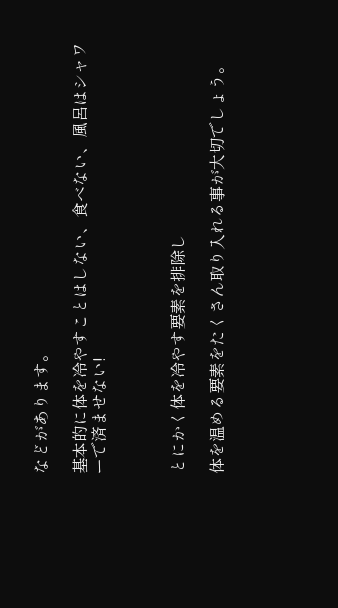などがあります。

基本的に体を冷やすことはしない、食べない、風呂はシャワーで済ませない!



とにかく体を冷やす要素を排除し

体を温める要素をたくさん取り入れる事が大切でしょう。